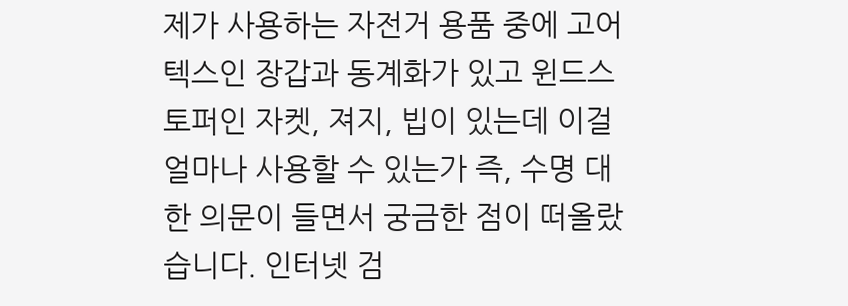제가 사용하는 자전거 용품 중에 고어텍스인 장갑과 동계화가 있고 윈드스토퍼인 자켓, 져지, 빕이 있는데 이걸 얼마나 사용할 수 있는가 즉, 수명 대한 의문이 들면서 궁금한 점이 떠올랐습니다. 인터넷 검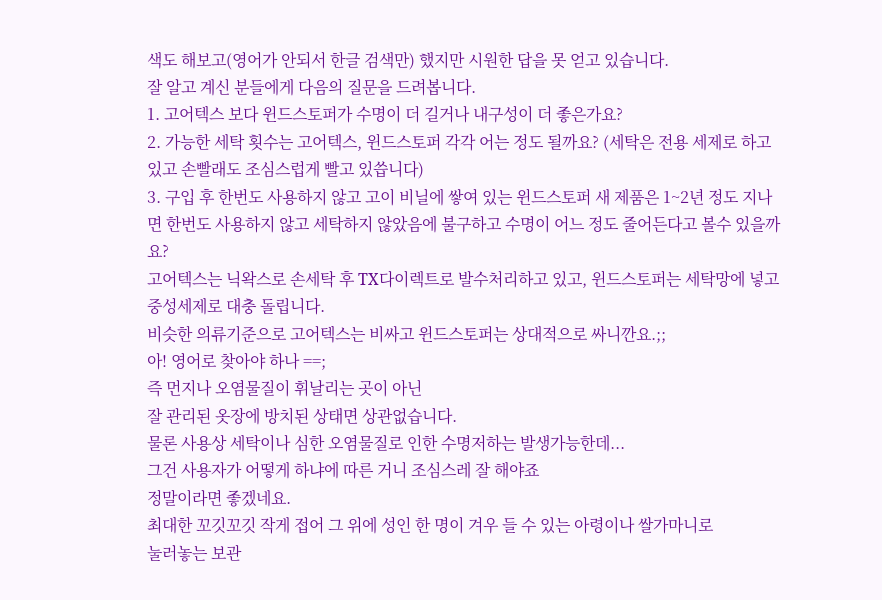색도 해보고(영어가 안되서 한글 검색만) 했지만 시원한 답을 못 얻고 있습니다.
잘 알고 계신 분들에게 다음의 질문을 드려봅니다.
1. 고어텍스 보다 윈드스토퍼가 수명이 더 길거나 내구성이 더 좋은가요?
2. 가능한 세탁 횟수는 고어텍스, 윈드스토퍼 각각 어는 정도 될까요? (세탁은 전용 세제로 하고 있고 손빨래도 조심스럽게 빨고 있씁니다)
3. 구입 후 한번도 사용하지 않고 고이 비닐에 쌓여 있는 윈드스토퍼 새 제품은 1~2년 정도 지나면 한번도 사용하지 않고 세탁하지 않았음에 불구하고 수명이 어느 정도 줄어든다고 볼수 있을까요?
고어텍스는 닉왁스로 손세탁 후 TX다이렉트로 발수처리하고 있고, 윈드스토퍼는 세탁망에 넣고 중성세제로 대충 돌립니다.
비슷한 의류기준으로 고어텍스는 비싸고 윈드스토퍼는 상대적으로 싸니깐요.;;
아! 영어로 찾아야 하나 ==;
즉 먼지나 오염물질이 휘날리는 곳이 아닌
잘 관리된 옷장에 방치된 상태면 상관없습니다.
물론 사용상 세탁이나 심한 오염물질로 인한 수명저하는 발생가능한데...
그건 사용자가 어떻게 하냐에 따른 거니 조심스레 잘 해야죠
정말이라면 좋겠네요.
최대한 꼬깃꼬깃 작게 접어 그 위에 성인 한 명이 겨우 들 수 있는 아령이나 쌀가마니로
눌러놓는 보관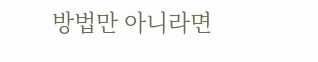방법만 아니라면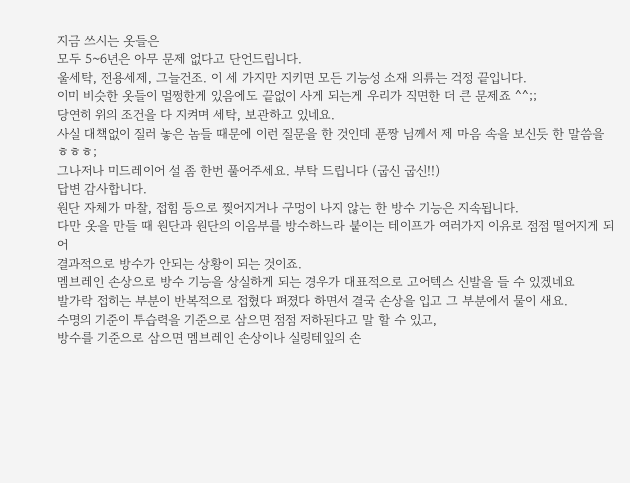지금 쓰시는 옷들은
모두 5~6년은 아무 문제 없다고 단언드립니다.
울세탁, 전용세제, 그늘건조. 이 세 가지만 지키면 모든 기능성 소재 의류는 걱정 끝입니다.
이미 비슷한 옷들이 멀쩡한게 있음에도 끝없이 사게 되는게 우리가 직면한 더 큰 문제죠 ^^;;
당연히 위의 조건을 다 지켜며 세탁, 보관하고 있네요.
사실 대책없이 질러 놓은 놈들 때문에 이런 질문을 한 것인데 푼짱 님께서 제 마음 속을 보신듯 한 말씀을 ㅎㅎㅎ;
그나저나 미드레이어 설 좀 한번 풀어주세요. 부탁 드립니다 (굽신 굽신!!)
답변 감사합니다.
원단 자체가 마찰, 접힘 등으로 찢어지거나 구멍이 나지 않는 한 방수 기능은 지속됩니다.
다만 옷을 만들 때 원단과 원단의 이음부를 방수하느라 붙이는 테이프가 여러가지 이유로 점점 떨어지게 되어
결과적으로 방수가 안되는 상황이 되는 것이죠.
멤브레인 손상으로 방수 기능을 상실하게 되는 경우가 대표적으로 고어텍스 신발을 들 수 있겠네요
발가락 접히는 부분이 반복적으로 접혔다 펴졌다 하면서 결국 손상을 입고 그 부분에서 물이 새요.
수명의 기준이 투습력을 기준으로 삼으면 점점 저하된다고 말 할 수 있고,
방수를 기준으로 삼으면 멤브레인 손상이나 실링테잎의 손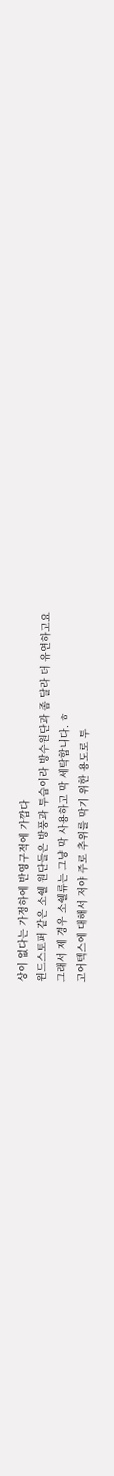상이 없다는 가정하에 반영구적에 가깝다
윈드스토퍼 같은 소쉘 원단들은 방풍과 투습이라 방수원단과 좀 달라 더 유연하고요
그래서 제 경우 소쉘류는 그냥 막 사용하고 막 세탁합니다. ㅎ
고어텍스에 대해서 저야 주로 추위를 막기 위한 용도로 투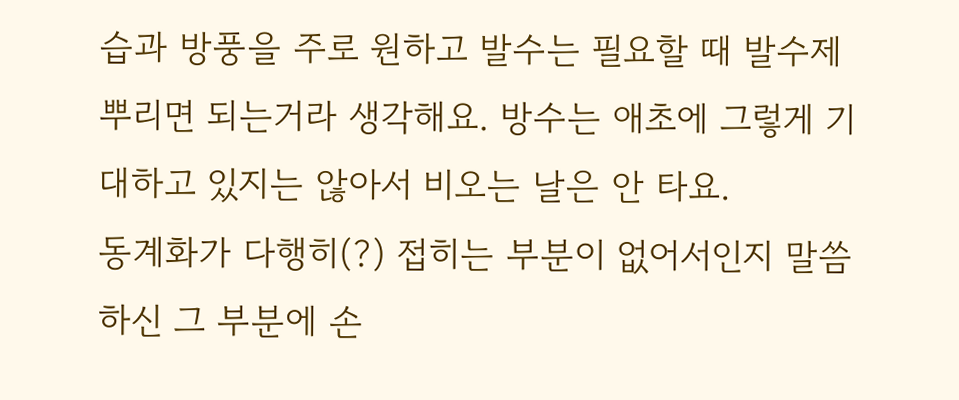습과 방풍을 주로 원하고 발수는 필요할 때 발수제 뿌리면 되는거라 생각해요. 방수는 애초에 그렇게 기대하고 있지는 않아서 비오는 날은 안 타요.
동계화가 다행히(?) 접히는 부분이 없어서인지 말씀하신 그 부분에 손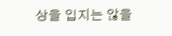상을 입지는 않을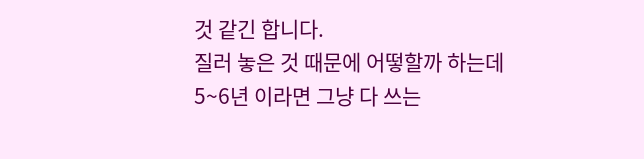것 같긴 합니다.
질러 놓은 것 때문에 어떻할까 하는데 5~6년 이라면 그냥 다 쓰는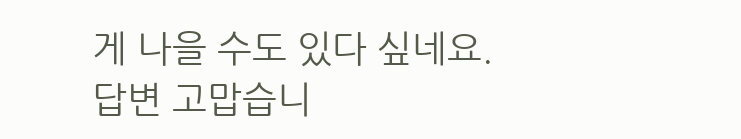게 나을 수도 있다 싶네요.
답변 고맙습니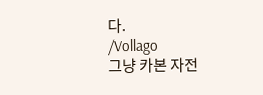다.
/Vollago
그냥 카본 자전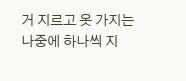거 지르고 옷 가지는 나중에 하나씩 지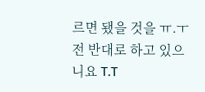르면 됐을 것을 ㅠ.ㅜ
전 반대로 하고 있으니요 T.T